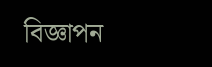বিজ্ঞাপন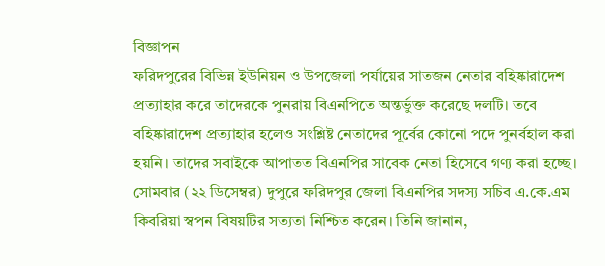বিজ্ঞাপন
ফরিদপুরের বিভিন্ন ইউনিয়ন ও উপজেলা পর্যায়ের সাতজন নেতার বহিষ্কারাদেশ প্রত্যাহার করে তাদেরকে পুনরায় বিএনপিতে অন্তর্ভুক্ত করেছে দলটি। তবে বহিষ্কারাদেশ প্রত্যাহার হলেও সংশ্লিষ্ট নেতাদের পূর্বের কোনো পদে পুনর্বহাল করা হয়নি। তাদের সবাইকে আপাতত বিএনপির সাবেক নেতা হিসেবে গণ্য করা হচ্ছে।
সোমবার (২২ ডিসেম্বর) দুপুরে ফরিদপুর জেলা বিএনপির সদস্য সচিব এ.কে.এম কিবরিয়া স্বপন বিষয়টির সত্যতা নিশ্চিত করেন। তিনি জানান,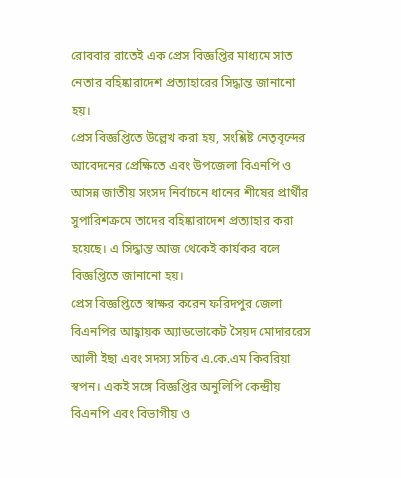রোববার রাতেই এক প্রেস বিজ্ঞপ্তির মাধ্যমে সাত নেতার বহিষ্কারাদেশ প্রত্যাহারের সিদ্ধান্ত জানানো হয়।
প্রেস বিজ্ঞপ্তিতে উল্লেখ করা হয়, সংশ্লিষ্ট নেতৃবৃন্দের আবেদনের প্রেক্ষিতে এবং উপজেলা বিএনপি ও আসন্ন জাতীয় সংসদ নির্বাচনে ধানের শীষের প্রার্থীর সুপারিশক্রমে তাদের বহিষ্কারাদেশ প্রত্যাহার করা হয়েছে। এ সিদ্ধান্ত আজ থেকেই কার্যকর বলে বিজ্ঞপ্তিতে জানানো হয়।
প্রেস বিজ্ঞপ্তিতে স্বাক্ষর করেন ফরিদপুর জেলা বিএনপির আহ্বায়ক অ্যাডভোকেট সৈয়দ মোদাররেস আলী ইছা এবং সদস্য সচিব এ.কে.এম কিবরিয়া স্বপন। একই সঙ্গে বিজ্ঞপ্তির অনুলিপি কেন্দ্রীয় বিএনপি এবং বিভাগীয় ও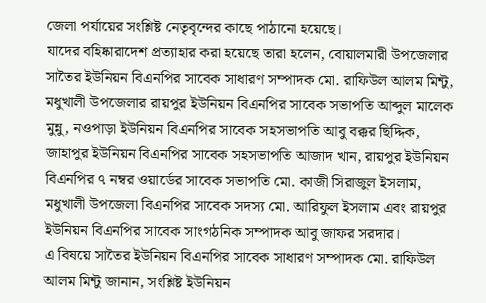জেলা পর্যায়ের সংশ্লিষ্ট নেতৃবৃন্দের কাছে পাঠানো হয়েছে।
যাদের বহিষ্কারাদেশ প্রত্যাহার করা হয়েছে তারা হলেন, বোয়ালমারী উপজেলার সাতৈর ইউনিয়ন বিএনপির সাবেক সাধারণ সম্পাদক মো. রাফিউল আলম মিন্টু, মধুখালী উপজেলার রায়পুর ইউনিয়ন বিএনপির সাবেক সভাপতি আব্দুল মালেক মুন্নু, নওপাড়া ইউনিয়ন বিএনপির সাবেক সহসভাপতি আবু বক্কর ছিদ্দিক, জাহাপুর ইউনিয়ন বিএনপির সাবেক সহসভাপতি আজাদ খান, রায়পুর ইউনিয়ন বিএনপির ৭ নম্বর ওয়ার্ডের সাবেক সভাপতি মো. কাজী সিরাজুল ইসলাম, মধুখালী উপজেলা বিএনপির সাবেক সদস্য মো. আরিফুল ইসলাম এবং রায়পুর ইউনিয়ন বিএনপির সাবেক সাংগঠনিক সম্পাদক আবু জাফর সরদার।
এ বিষয়ে সাতৈর ইউনিয়ন বিএনপির সাবেক সাধারণ সম্পাদক মো. রাফিউল আলম মিন্টু জানান, সংশ্লিষ্ট ইউনিয়ন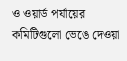ও ওয়ার্ড পর্যায়ের কমিটিগুলো ভেঙে দেওয়া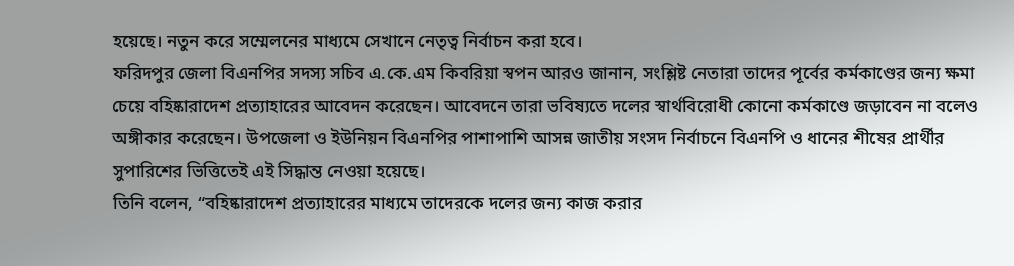হয়েছে। নতুন করে সম্মেলনের মাধ্যমে সেখানে নেতৃত্ব নির্বাচন করা হবে।
ফরিদপুর জেলা বিএনপির সদস্য সচিব এ.কে.এম কিবরিয়া স্বপন আরও জানান, সংশ্লিষ্ট নেতারা তাদের পূর্বের কর্মকাণ্ডের জন্য ক্ষমা চেয়ে বহিষ্কারাদেশ প্রত্যাহারের আবেদন করেছেন। আবেদনে তারা ভবিষ্যতে দলের স্বার্থবিরোধী কোনো কর্মকাণ্ডে জড়াবেন না বলেও অঙ্গীকার করেছেন। উপজেলা ও ইউনিয়ন বিএনপির পাশাপাশি আসন্ন জাতীয় সংসদ নির্বাচনে বিএনপি ও ধানের শীষের প্রার্থীর সুপারিশের ভিত্তিতেই এই সিদ্ধান্ত নেওয়া হয়েছে।
তিনি বলেন, “বহিষ্কারাদেশ প্রত্যাহারের মাধ্যমে তাদেরকে দলের জন্য কাজ করার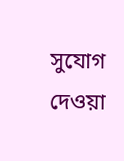সুযোগ দেওয়া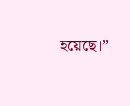হয়েছে।”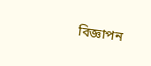বিজ্ঞাপন